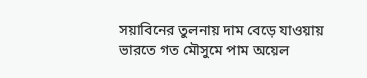সয়াবিনের তুলনায় দাম বেড়ে যাওয়ায় ভারতে গত মৌসুমে পাম অয়েল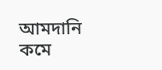আমদানি কমে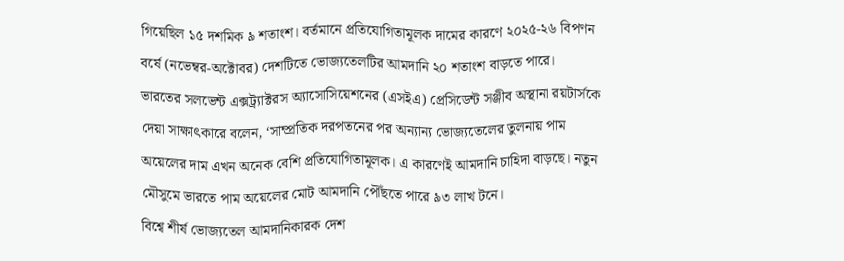গিয়েছিল ১৫ দশমিক ৯ শতাংশ। বর্তমানে প্রতিযোগিতামূলক দামের কারণে ২০২৫-২৬ বিপণন বর্ষে (নভেম্বর-অক্টোবর) দেশটিতে ভোজ্যতেলটির আমদানি ২০ শতাংশ বাড়তে পারে।
ভারতের সলভেন্ট এক্সট্র্যাক্টরস অ্যাসোসিয়েশনের (এসইএ) প্রেসিডেন্ট সঞ্জীব অস্থানা রয়টার্সকে দেয়া সাক্ষাৎকারে বলেন, ‘সাম্প্রতিক দরপতনের পর অন্যান্য ভোজ্যতেলের তুলনায় পাম অয়েলের দাম এখন অনেক বেশি প্রতিযোগিতামূলক। এ কারণেই আমদানি চাহিদা বাড়ছে। নতুন মৌসুমে ভারতে পাম অয়েলের মোট আমদানি পৌঁছতে পারে ৯৩ লাখ টনে।
বিশ্বে শীর্ষ ভোজ্যতেল আমদানিকারক দেশ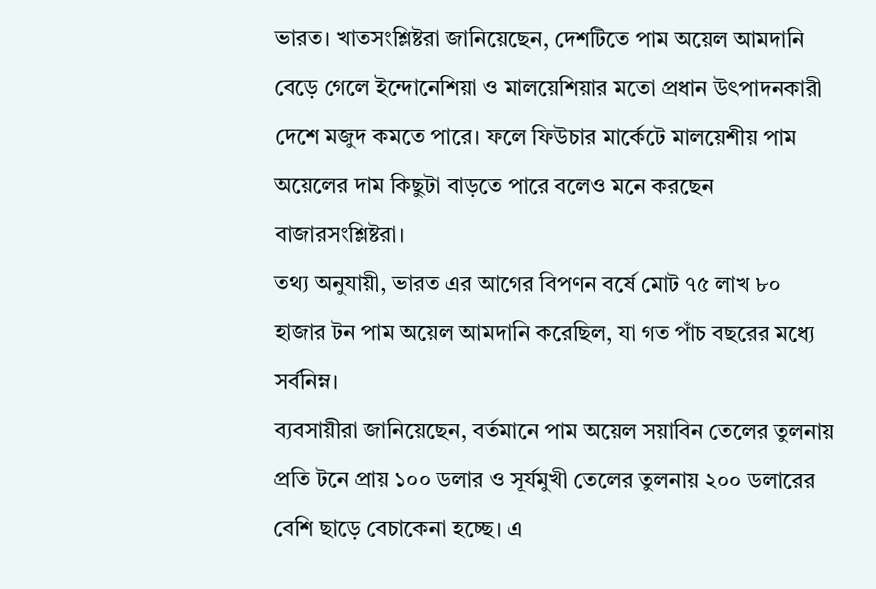ভারত। খাতসংশ্লিষ্টরা জানিয়েছেন, দেশটিতে পাম অয়েল আমদানি বেড়ে গেলে ইন্দোনেশিয়া ও মালয়েশিয়ার মতো প্রধান উৎপাদনকারী দেশে মজুদ কমতে পারে। ফলে ফিউচার মার্কেটে মালয়েশীয় পাম অয়েলের দাম কিছুটা বাড়তে পারে বলেও মনে করছেন বাজারসংশ্লিষ্টরা।
তথ্য অনুযায়ী, ভারত এর আগের বিপণন বর্ষে মোট ৭৫ লাখ ৮০ হাজার টন পাম অয়েল আমদানি করেছিল, যা গত পাঁচ বছরের মধ্যে সর্বনিম্ন।
ব্যবসায়ীরা জানিয়েছেন, বর্তমানে পাম অয়েল সয়াবিন তেলের তুলনায় প্রতি টনে প্রায় ১০০ ডলার ও সূর্যমুখী তেলের তুলনায় ২০০ ডলারের বেশি ছাড়ে বেচাকেনা হচ্ছে। এ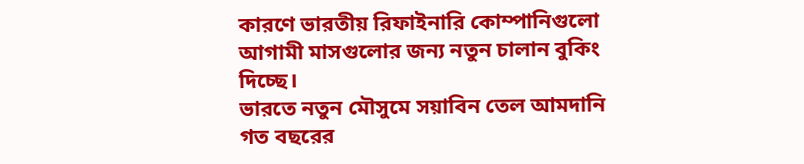কারণে ভারতীয় রিফাইনারি কোম্পানিগুলো আগামী মাসগুলোর জন্য নতুন চালান বুকিং দিচ্ছে।
ভারতে নতুন মৌসুমে সয়াবিন তেল আমদানি গত বছরের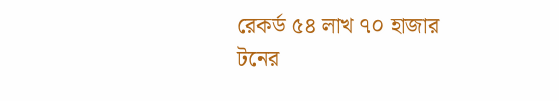রেকর্ড ৫৪ লাখ ৭০ হাজার টনের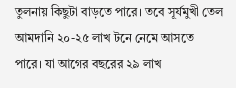তুলনায় কিছুটা বাড়তে পারে। তবে সূর্যমুখী তেল আমদানি ২০-২৫ লাখ টনে নেমে আসতে পারে। যা আগের বছরের ২৯ লাখ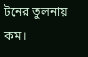টনের তুলনায় কম।